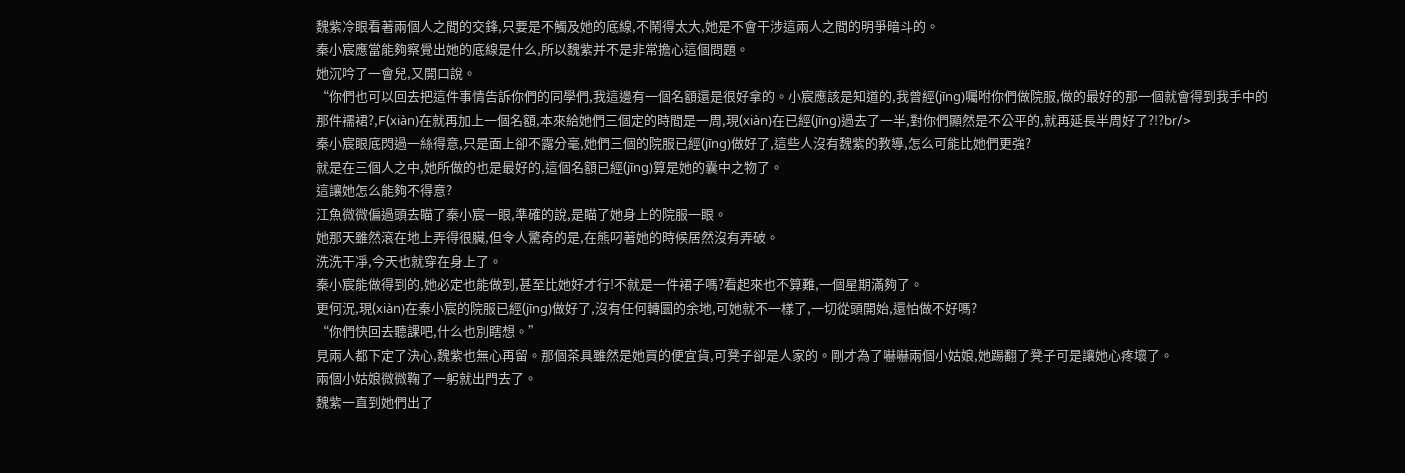魏紫冷眼看著兩個人之間的交鋒,只要是不觸及她的底線,不鬧得太大,她是不會干涉這兩人之間的明爭暗斗的。
秦小宸應當能夠察覺出她的底線是什么,所以魏紫并不是非常擔心這個問題。
她沉吟了一會兒,又開口說。
“你們也可以回去把這件事情告訴你們的同學們,我這邊有一個名額還是很好拿的。小宸應該是知道的,我曾經(jīng)囑咐你們做院服,做的最好的那一個就會得到我手中的那件襦裙?,F(xiàn)在就再加上一個名額,本來給她們三個定的時間是一周,現(xiàn)在已經(jīng)過去了一半,對你們顯然是不公平的,就再延長半周好了?!?br/>
秦小宸眼底閃過一絲得意,只是面上卻不露分毫,她們三個的院服已經(jīng)做好了,這些人沒有魏紫的教導,怎么可能比她們更強?
就是在三個人之中,她所做的也是最好的,這個名額已經(jīng)算是她的囊中之物了。
這讓她怎么能夠不得意?
江魚微微偏過頭去瞄了秦小宸一眼,準確的說,是瞄了她身上的院服一眼。
她那天雖然滾在地上弄得很臟,但令人驚奇的是,在熊叼著她的時候居然沒有弄破。
洗洗干凈,今天也就穿在身上了。
秦小宸能做得到的,她必定也能做到,甚至比她好才行!不就是一件裙子嗎?看起來也不算難,一個星期滿夠了。
更何況,現(xiàn)在秦小宸的院服已經(jīng)做好了,沒有任何轉圜的余地,可她就不一樣了,一切從頭開始,還怕做不好嗎?
“你們快回去聽課吧,什么也別瞎想。”
見兩人都下定了決心,魏紫也無心再留。那個茶具雖然是她買的便宜貨,可凳子卻是人家的。剛才為了嚇嚇兩個小姑娘,她踢翻了凳子可是讓她心疼壞了。
兩個小姑娘微微鞠了一躬就出門去了。
魏紫一直到她們出了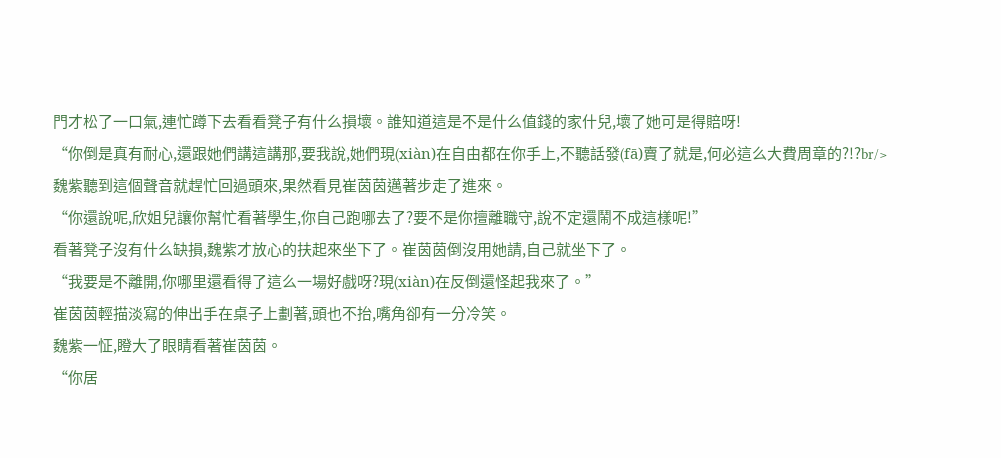門才松了一口氣,連忙蹲下去看看凳子有什么損壞。誰知道這是不是什么值錢的家什兒,壞了她可是得賠呀!
“你倒是真有耐心,還跟她們講這講那,要我說,她們現(xiàn)在自由都在你手上,不聽話發(fā)賣了就是,何必這么大費周章的?!?br/>
魏紫聽到這個聲音就趕忙回過頭來,果然看見崔茵茵邁著步走了進來。
“你還說呢,欣姐兒讓你幫忙看著學生,你自己跑哪去了?要不是你擅離職守,說不定還鬧不成這樣呢!”
看著凳子沒有什么缺損,魏紫才放心的扶起來坐下了。崔茵茵倒沒用她請,自己就坐下了。
“我要是不離開,你哪里還看得了這么一場好戲呀?現(xiàn)在反倒還怪起我來了。”
崔茵茵輕描淡寫的伸出手在桌子上劃著,頭也不抬,嘴角卻有一分冷笑。
魏紫一怔,瞪大了眼睛看著崔茵茵。
“你居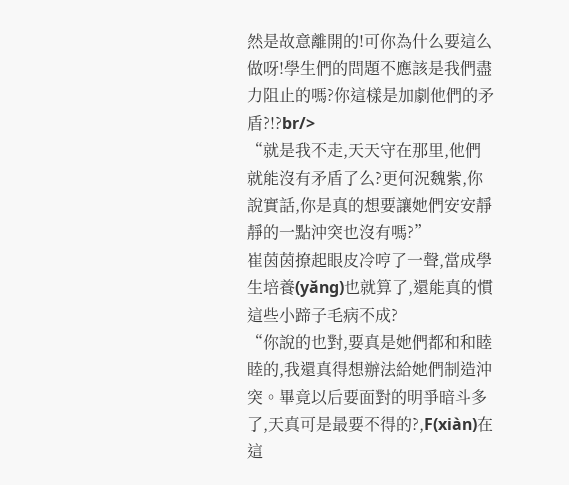然是故意離開的!可你為什么要這么做呀!學生們的問題不應該是我們盡力阻止的嗎?你這樣是加劇他們的矛盾?!?br/>
“就是我不走,天天守在那里,他們就能沒有矛盾了么?更何況魏紫,你說實話,你是真的想要讓她們安安靜靜的一點沖突也沒有嗎?”
崔茵茵撩起眼皮冷哼了一聲,當成學生培養(yǎng)也就算了,還能真的慣這些小蹄子毛病不成?
“你說的也對,要真是她們都和和睦睦的,我還真得想辦法給她們制造沖突。畢竟以后要面對的明爭暗斗多了,天真可是最要不得的?,F(xiàn)在這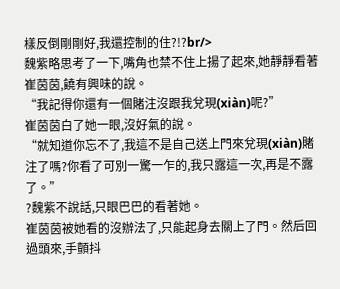樣反倒剛剛好,我還控制的住?!?br/>
魏紫略思考了一下,嘴角也禁不住上揚了起來,她靜靜看著崔茵茵,饒有興味的說。
“我記得你還有一個賭注沒跟我兌現(xiàn)呢?”
崔茵茵白了她一眼,沒好氣的說。
“就知道你忘不了,我這不是自己送上門來兌現(xiàn)賭注了嗎?你看了可別一驚一乍的,我只露這一次,再是不露了。”
?魏紫不說話,只眼巴巴的看著她。
崔茵茵被她看的沒辦法了,只能起身去關上了門。然后回過頭來,手顫抖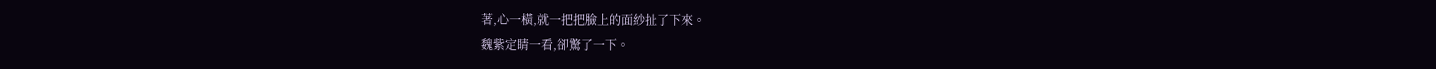著,心一橫,就一把把臉上的面紗扯了下來。
魏紫定睛一看,卻驚了一下。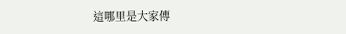這哪里是大家傳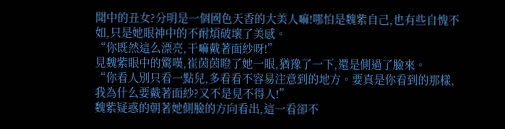聞中的丑女?分明是一個國色天香的大美人嘛!哪怕是魏紫自己,也有些自愧不如,只是她眼神中的不耐煩破壞了美感。
“你既然這么漂亮,干嘛戴著面紗呀!”
見魏紫眼中的驚嘆,崔茵茵瞪了她一眼,猶豫了一下,還是側過了臉來。
“你看人別只看一點兒,多看看不容易注意到的地方。要真是你看到的那樣,我為什么要戴著面紗?又不是見不得人!”
魏紫疑惑的朝著她側臉的方向看出,這一看卻不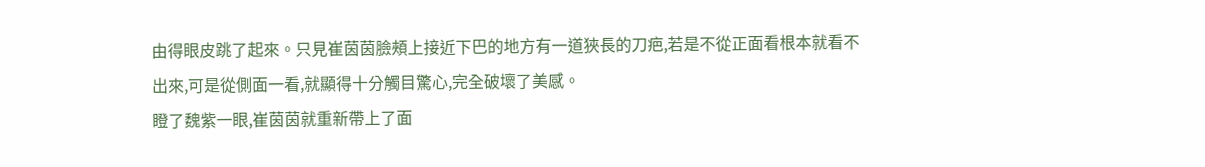由得眼皮跳了起來。只見崔茵茵臉頰上接近下巴的地方有一道狹長的刀疤,若是不從正面看根本就看不出來,可是從側面一看,就顯得十分觸目驚心,完全破壞了美感。
瞪了魏紫一眼,崔茵茵就重新帶上了面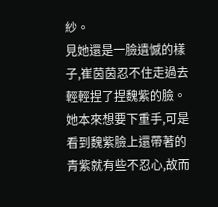紗。
見她還是一臉遺憾的樣子,崔茵茵忍不住走過去輕輕捏了捏魏紫的臉。
她本來想要下重手,可是看到魏紫臉上還帶著的青紫就有些不忍心,故而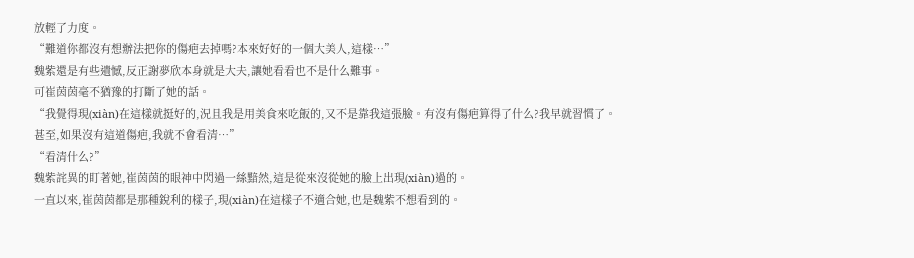放輕了力度。
“難道你都沒有想辦法把你的傷疤去掉嗎?本來好好的一個大美人,這樣…”
魏紫還是有些遺憾,反正謝夢欣本身就是大夫,讓她看看也不是什么難事。
可崔茵茵毫不猶豫的打斷了她的話。
“我覺得現(xiàn)在這樣就挺好的,況且我是用美食來吃飯的,又不是靠我這張臉。有沒有傷疤算得了什么?我早就習慣了。甚至,如果沒有這道傷疤,我就不會看清…”
“看清什么?”
魏紫詫異的盯著她,崔茵茵的眼神中閃過一絲黯然,這是從來沒從她的臉上出現(xiàn)過的。
一直以來,崔茵茵都是那種銳利的樣子,現(xiàn)在這樣子不適合她,也是魏紫不想看到的。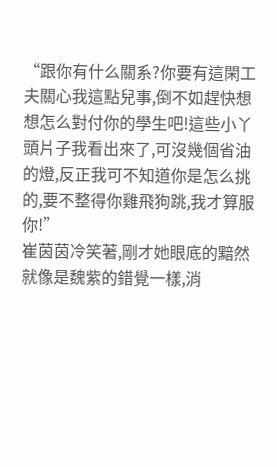“跟你有什么關系?你要有這閑工夫關心我這點兒事,倒不如趕快想想怎么對付你的學生吧!這些小丫頭片子我看出來了,可沒幾個省油的燈,反正我可不知道你是怎么挑的,要不整得你雞飛狗跳,我才算服你!”
崔茵茵冷笑著,剛才她眼底的黯然就像是魏紫的錯覺一樣,消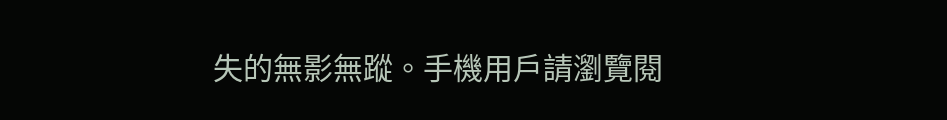失的無影無蹤。手機用戶請瀏覽閱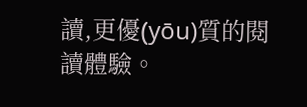讀,更優(yōu)質的閱讀體驗。